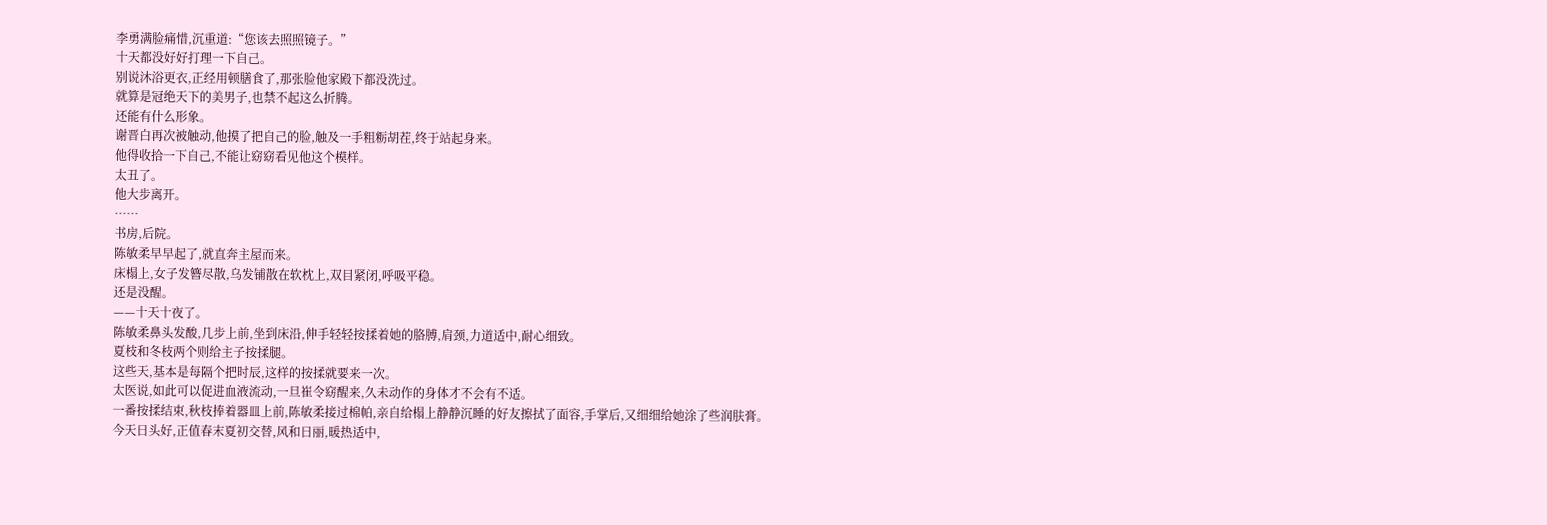李勇满脸痛惜,沉重道:“您该去照照镜子。”
十天都没好好打理一下自己。
别说沐浴更衣,正经用顿膳食了,那张脸他家殿下都没洗过。
就算是冠绝天下的美男子,也禁不起这么折腾。
还能有什么形象。
谢晋白再次被触动,他摸了把自己的脸,触及一手粗粝胡茬,终于站起身来。
他得收拾一下自己,不能让窈窈看见他这个模样。
太丑了。
他大步离开。
……
书房,后院。
陈敏柔早早起了,就直奔主屋而来。
床榻上,女子发簪尽散,乌发铺散在软枕上,双目紧闭,呼吸平稳。
还是没醒。
——十天十夜了。
陈敏柔鼻头发酸,几步上前,坐到床沿,伸手轻轻按揉着她的胳膊,肩颈,力道适中,耐心细致。
夏枝和冬枝两个则给主子按揉腿。
这些天,基本是每隔个把时辰,这样的按揉就要来一次。
太医说,如此可以促进血液流动,一旦崔令窈醒来,久未动作的身体才不会有不适。
一番按揉结束,秋枝捧着器皿上前,陈敏柔接过棉帕,亲自给榻上静静沉睡的好友擦拭了面容,手掌后,又细细给她涂了些润肤膏。
今天日头好,正值春末夏初交替,风和日丽,暖热适中,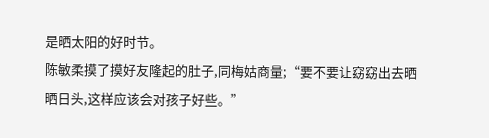是晒太阳的好时节。
陈敏柔摸了摸好友隆起的肚子,同梅姑商量;“要不要让窈窈出去晒晒日头,这样应该会对孩子好些。”